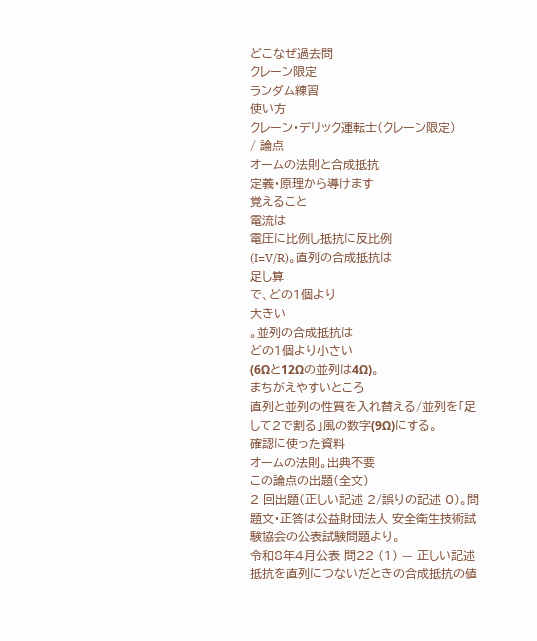どこなぜ過去問
クレーン限定
ランダム練習
使い方
クレーン・デリック運転士(クレーン限定)
/ 論点
オームの法則と合成抵抗
定義・原理から導けます
覚えること
電流は
電圧に比例し抵抗に反比例
(I=V/R)。直列の合成抵抗は
足し算
で、どの1個より
大きい
。並列の合成抵抗は
どの1個より小さい
(6Ωと12Ωの並列は4Ω)。
まちがえやすいところ
直列と並列の性質を入れ替える/並列を「足して2で割る」風の数字(9Ω)にする。
確認に使った資料
オームの法則。出典不要
この論点の出題(全文)
2 回出題(正しい記述 2/誤りの記述 0)。問題文・正答は公益財団法人 安全衛生技術試験協会の公表試験問題より。
令和8年4月公表 問22 (1) — 正しい記述
抵抗を直列につないだときの合成抵抗の値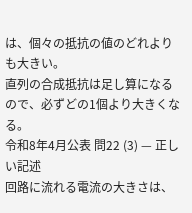は、個々の抵抗の値のどれよりも大きい。
直列の合成抵抗は足し算になるので、必ずどの1個より大きくなる。
令和8年4月公表 問22 (3) — 正しい記述
回路に流れる電流の大きさは、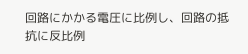回路にかかる電圧に比例し、回路の抵抗に反比例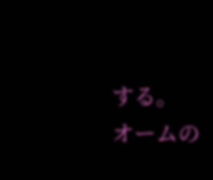する。
オームの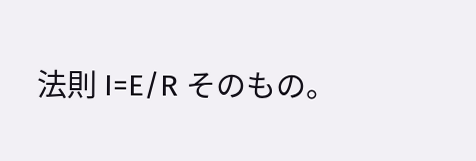法則 I=E/R そのもの。